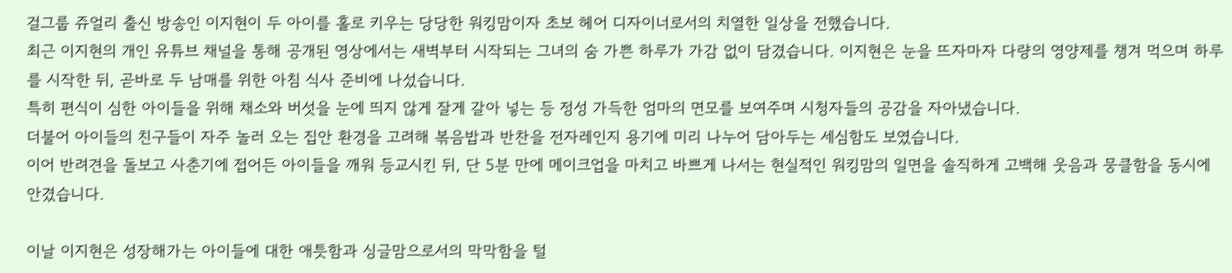걸그룹 쥬얼리 출신 방송인 이지현이 두 아이를 홀로 키우는 당당한 워킹맘이자 초보 헤어 디자이너로서의 치열한 일상을 전했습니다.
최근 이지현의 개인 유튜브 채널을 통해 공개된 영상에서는 새벽부터 시작되는 그녀의 숨 가쁜 하루가 가감 없이 담겼습니다. 이지현은 눈을 뜨자마자 다량의 영양제를 챙겨 먹으며 하루를 시작한 뒤, 곧바로 두 남매를 위한 아침 식사 준비에 나섰습니다.
특히 편식이 심한 아이들을 위해 채소와 버섯을 눈에 띄지 않게 잘게 갈아 넣는 등 정성 가득한 엄마의 면모를 보여주며 시청자들의 공감을 자아냈습니다.
더불어 아이들의 친구들이 자주 놀러 오는 집안 환경을 고려해 볶음밥과 반찬을 전자레인지 용기에 미리 나누어 담아두는 세심함도 보였습니다.
이어 반려견을 돌보고 사춘기에 접어든 아이들을 깨워 등교시킨 뒤, 단 5분 만에 메이크업을 마치고 바쁘게 나서는 현실적인 워킹맘의 일면을 솔직하게 고백해 웃음과 뭉클함을 동시에 안겼습니다.

이날 이지현은 성장해가는 아이들에 대한 애틋함과 싱글맘으로서의 막막함을 털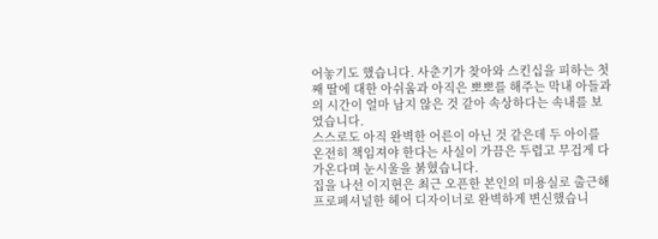어놓기도 했습니다. 사춘기가 찾아와 스킨십을 피하는 첫째 딸에 대한 아쉬움과 아직은 뽀뽀를 해주는 막내 아들과의 시간이 얼마 남지 않은 것 같아 속상하다는 속내를 보였습니다.
스스로도 아직 완벽한 어른이 아닌 것 같은데 두 아이를 온전히 책임져야 한다는 사실이 가끔은 두렵고 무겁게 다가온다며 눈시울을 붉혔습니다.
집을 나선 이지현은 최근 오픈한 본인의 미용실로 출근해 프로페셔널한 헤어 디자이너로 완벽하게 변신했습니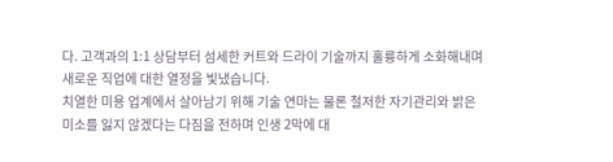다. 고객과의 1:1 상담부터 섬세한 커트와 드라이 기술까지 훌륭하게 소화해내며 새로운 직업에 대한 열정을 빛냈습니다.
치열한 미용 업계에서 살아남기 위해 기술 연마는 물론 철저한 자기관리와 밝은 미소를 잃지 않겠다는 다짐을 전하며 인생 2막에 대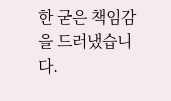한 굳은 책임감을 드러냈습니다.